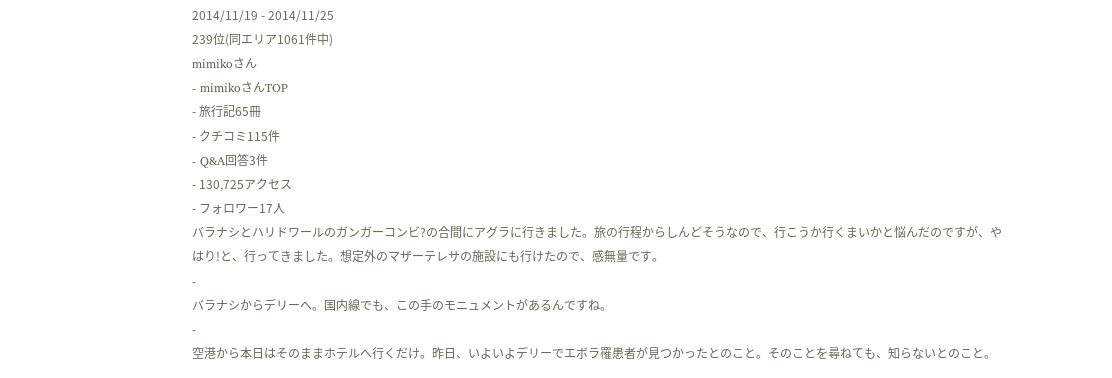2014/11/19 - 2014/11/25
239位(同エリア1061件中)
mimikoさん
- mimikoさんTOP
- 旅行記65冊
- クチコミ115件
- Q&A回答3件
- 130,725アクセス
- フォロワー17人
バラナシとハリドワールのガンガーコンビ?の合間にアグラに行きました。旅の行程からしんどそうなので、行こうか行くまいかと悩んだのですが、やはり!と、行ってきました。想定外のマザーテレサの施設にも行けたので、感無量です。
-
バラナシからデリーへ。国内線でも、この手のモニュメントがあるんですね。
-
空港から本日はそのままホテルへ行くだけ。昨日、いよいよデリーでエボラ罹患者が見つかったとのこと。そのことを尋ねても、知らないとのこと。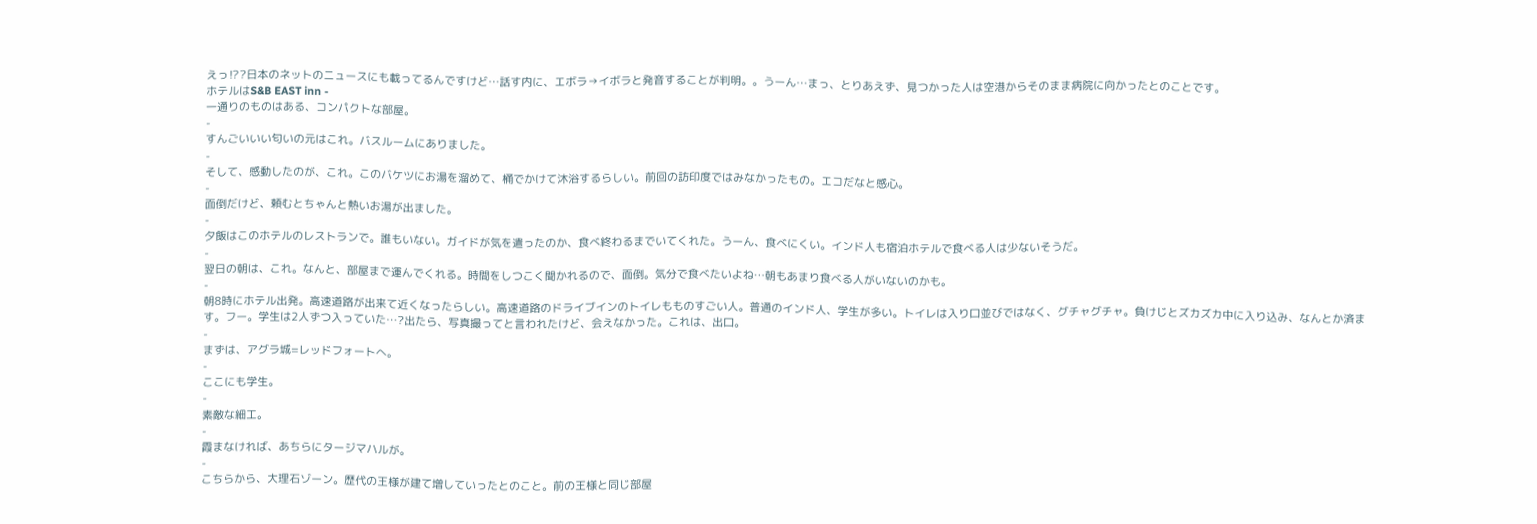えっ⁉?日本のネットのニュースにも載ってるんですけど…話す内に、エボラ→イボラと発音することが判明。。うーん…まっ、とりあえず、見つかった人は空港からそのまま病院に向かったとのことです。
ホテルはS&B EAST inn -
一通りのものはある、コンパクトな部屋。
-
すんごいいい匂いの元はこれ。バスルームにありました。
-
そして、感動したのが、これ。このバケツにお湯を溜めて、桶でかけて沐浴するらしい。前回の訪印度ではみなかったもの。エコだなと感心。
-
面倒だけど、頼むとちゃんと熱いお湯が出ました。
-
夕飯はこのホテルのレストランで。誰もいない。ガイドが気を遣ったのか、食べ終わるまでいてくれた。うーん、食べにくい。インド人も宿泊ホテルで食べる人は少ないそうだ。
-
翌日の朝は、これ。なんと、部屋まで運んでくれる。時間をしつこく聞かれるので、面倒。気分で食べたいよね…朝もあまり食べる人がいないのかも。
-
朝8時にホテル出発。高速道路が出来て近くなったらしい。高速道路のドライブインのトイレもものすごい人。普通のインド人、学生が多い。トイレは入り口並びではなく、グチャグチャ。負けじとズカズカ中に入り込み、なんとか済ます。フー。学生は2人ずつ入っていた…?出たら、写真撮ってと言われたけど、会えなかった。これは、出口。
-
まずは、アグラ城=レッドフォートへ。
-
ここにも学生。
-
素敵な細工。
-
霞まなければ、あちらにタージマハルが。
-
こちらから、大理石ゾーン。歴代の王様が建て増していったとのこと。前の王様と同じ部屋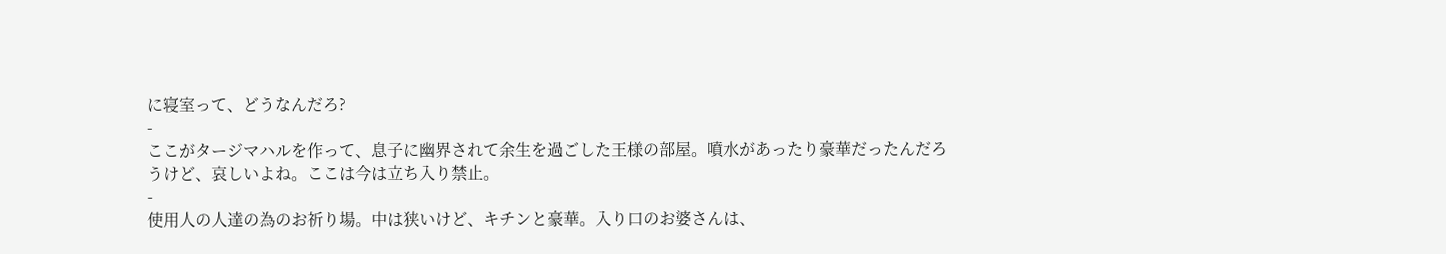に寝室って、どうなんだろ?
-
ここがタージマハルを作って、息子に幽界されて余生を過ごした王様の部屋。噴水があったり豪華だったんだろうけど、哀しいよね。ここは今は立ち入り禁止。
-
使用人の人達の為のお祈り場。中は狭いけど、キチンと豪華。入り口のお婆さんは、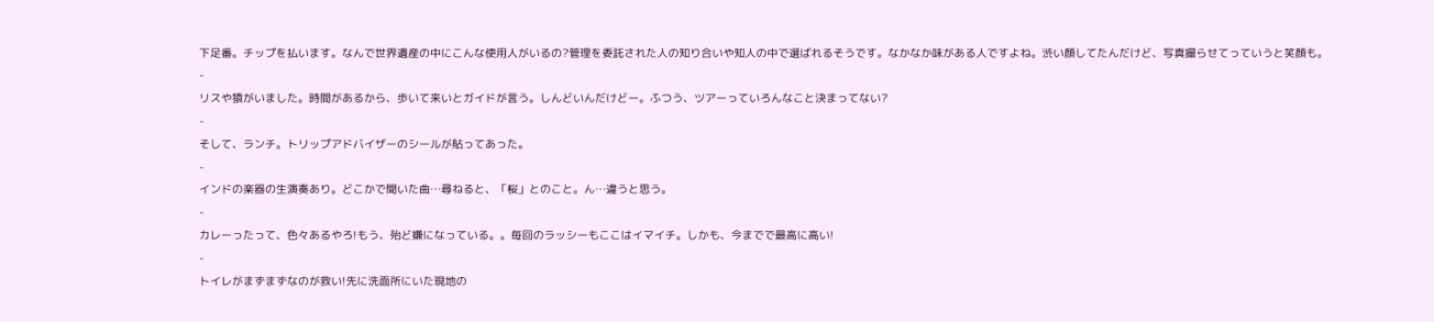下足番。チップを払います。なんで世界遺産の中にこんな使用人がいるの?管理を委託された人の知り合いや知人の中で選ばれるそうです。なかなか味がある人ですよね。渋い顔してたんだけど、写真撮らせてっていうと笑顔も。
-
リスや猿がいました。時間があるから、歩いて来いとガイドが言う。しんどいんだけどー。ふつう、ツアーっていろんなこと決まってない?
-
そして、ランチ。トリップアドバイザーのシールが貼ってあった。
-
インドの楽器の生演奏あり。どこかで聞いた曲…尋ねると、「桜」とのこと。ん…違うと思う。
-
カレーったって、色々あるやろ!もう、殆ど嫌になっている。。毎回のラッシーもここはイマイチ。しかも、今までで最高に高い!
-
トイレがまずまずなのが救い!先に洗面所にいた現地の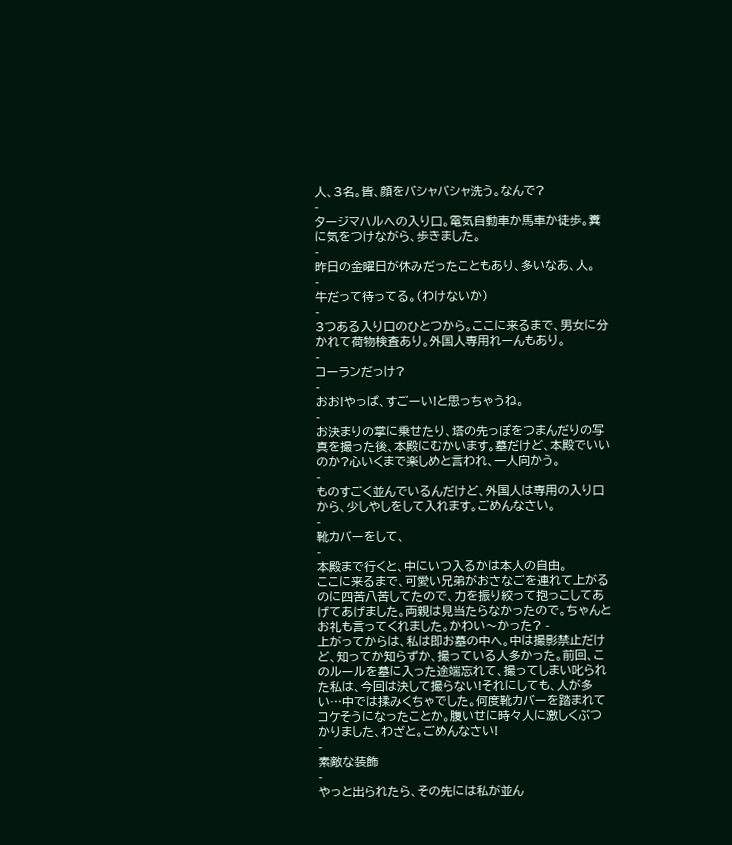人、3名。皆、顔をバシャバシャ洗う。なんで?
-
タージマハルへの入り口。電気自動車か馬車か徒歩。糞に気をつけながら、歩きました。
-
昨日の金曜日が休みだったこともあり、多いなあ、人。
-
牛だって待ってる。(わけないか)
-
3つある入り口のひとつから。ここに来るまで、男女に分かれて荷物検査あり。外国人専用れーんもあり。
-
コーランだっけ?
-
おお!やっぱ、すごーい!と思っちゃうね。
-
お決まりの掌に乗せたり、塔の先っぽをつまんだりの写真を撮った後、本殿にむかいます。墓だけど、本殿でいいのか?心いくまで楽しめと言われ、一人向かう。
-
ものすごく並んでいるんだけど、外国人は専用の入り口から、少しやしをして入れます。ごめんなさい。
-
靴カバーをして、
-
本殿まで行くと、中にいつ入るかは本人の自由。
ここに来るまで、可愛い兄弟がおさなごを連れて上がるのに四苦八苦してたので、力を振り絞って抱っこしてあげてあげました。両親は見当たらなかったので。ちゃんとお礼も言ってくれました。かわい〜かった? -
上がってからは、私は即お墓の中へ。中は撮影禁止だけど、知ってか知らずか、撮っている人多かった。前回、このルールを墓に入った途端忘れて、撮ってしまい叱られた私は、今回は決して撮らない!それにしても、人が多い…中では揉みくちゃでした。何度靴カバーを踏まれてコケそうになったことか。腹いせに時々人に激しくぶつかりました、わざと。ごめんなさい!
-
素敵な装飾
-
やっと出られたら、その先には私が並ん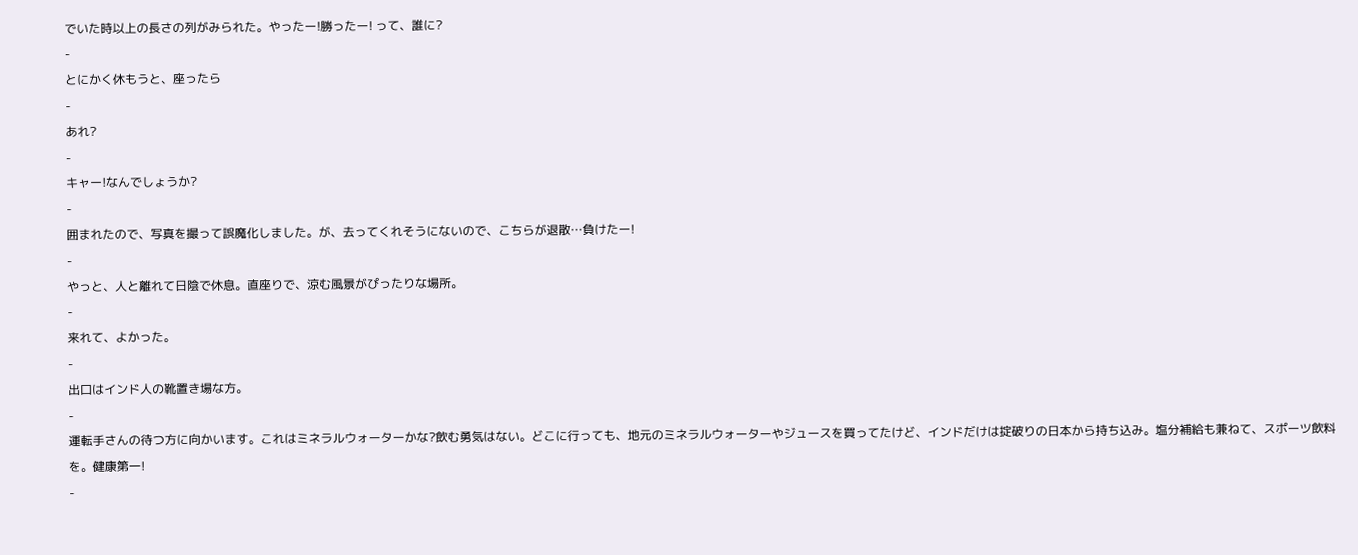でいた時以上の長さの列がみられた。やったー!勝ったー! って、誰に?
-
とにかく休もうと、座ったら
-
あれ?
-
キャー!なんでしょうか?
-
囲まれたので、写真を撮って誤魔化しました。が、去ってくれそうにないので、こちらが退散…負けたー!
-
やっと、人と離れて日陰で休息。直座りで、涼む風景がぴったりな場所。
-
来れて、よかった。
-
出口はインド人の靴置き場な方。
-
運転手さんの待つ方に向かいます。これはミネラルウォーターかな?飲む勇気はない。どこに行っても、地元のミネラルウォーターやジュースを買ってたけど、インドだけは掟破りの日本から持ち込み。塩分補給も兼ねて、スポーツ飲料を。健康第一!
-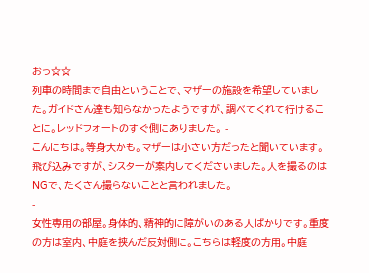おっ☆☆
列車の時間まで自由ということで、マザーの施設を希望していました。ガイドさん達も知らなかったようですが、調べてくれて行けることに。レッドフォートのすぐ側にありました。 -
こんにちは。等身大かも。マザーは小さい方だったと聞いています。飛び込みですが、シスターが案内してくださいました。人を撮るのはNGで、たくさん撮らないことと言われました。
-
女性専用の部屋。身体的、精神的に障がいのある人ばかりです。重度の方は室内、中庭を挟んだ反対側に。こちらは軽度の方用。中庭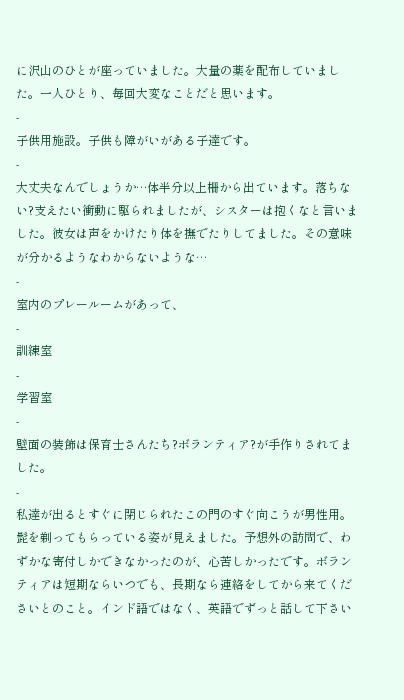に沢山のひとが座っていました。大量の薬を配布していました。一人ひとり、毎回大変なことだと思います。
-
子供用施設。子供も障がいがある子達です。
-
大丈夫なんでしょうか…体半分以上柵から出ています。落ちない?支えたい衝動に駆られましたが、シスターは抱くなと言いました。彼女は声をかけたり体を撫でたりしてました。その意味が分かるようなわからないような…
-
室内のプレールームがあって、
-
訓練室
-
学習室
-
壁面の装飾は保育士さんたち?ボランティア?が手作りされてました。
-
私達が出るとすぐに閉じられたこの門のすぐ向こうが男性用。髭を剃ってもらっている姿が見えました。予想外の訪問で、わずかな寄付しかできなかったのが、心苦しかったです。ボランティアは短期ならいつでも、長期なら連絡をしてから来てくださいとのこと。インド語ではなく、英語でずっと話して下さい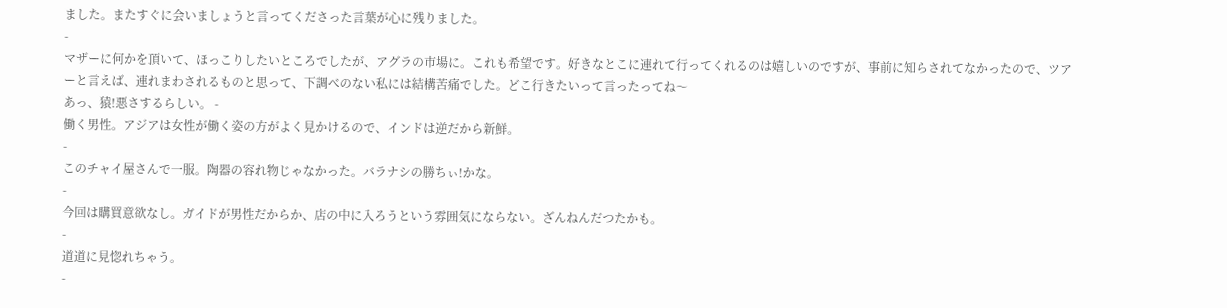ました。またすぐに会いましょうと言ってくださった言葉が心に残りました。
-
マザーに何かを頂いて、ほっこりしたいところでしたが、アグラの市場に。これも希望です。好きなとこに連れて行ってくれるのは嬉しいのですが、事前に知らされてなかったので、ツアーと言えば、連れまわされるものと思って、下調べのない私には結構苦痛でした。どこ行きたいって言ったってね〜
あっ、猿!悪さするらしい。 -
働く男性。アジアは女性が働く姿の方がよく見かけるので、インドは逆だから新鮮。
-
このチャイ屋さんで一服。陶器の容れ物じゃなかった。バラナシの勝ちぃ!かな。
-
今回は購買意欲なし。ガイドが男性だからか、店の中に入ろうという雰囲気にならない。ざんねんだつたかも。
-
道道に見惚れちゃう。
-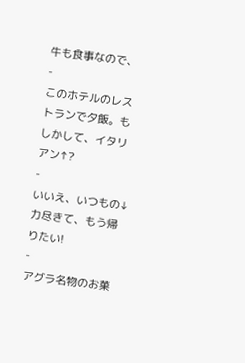牛も食事なので、
-
このホテルのレストランで夕飯。もしかして、イタリアン↑?
-
いいえ、いつもの↓力尽きて、もう帰りたい!
-
アグラ名物のお菓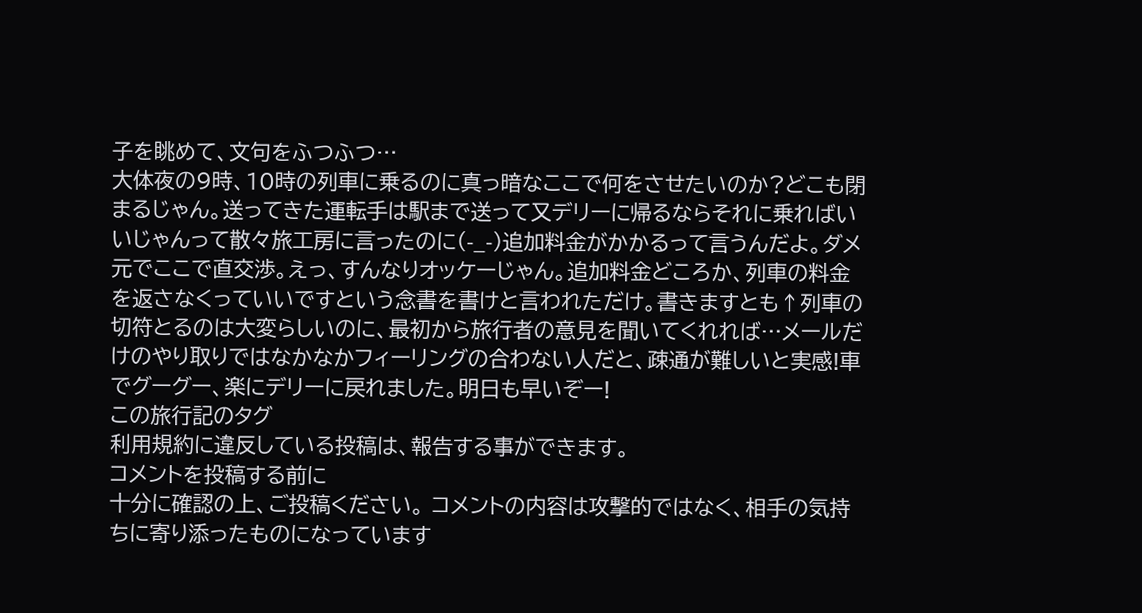子を眺めて、文句をふつふつ…
大体夜の9時、10時の列車に乗るのに真っ暗なここで何をさせたいのか?どこも閉まるじゃん。送ってきた運転手は駅まで送って又デリーに帰るならそれに乗ればいいじゃんって散々旅工房に言ったのに(-_-)追加料金がかかるって言うんだよ。ダメ元でここで直交渉。えっ、すんなりオッケーじゃん。追加料金どころか、列車の料金を返さなくっていいですという念書を書けと言われただけ。書きますとも↑列車の切符とるのは大変らしいのに、最初から旅行者の意見を聞いてくれれば…メールだけのやり取りではなかなかフィーリングの合わない人だと、疎通が難しいと実感!車でグーグー、楽にデリーに戻れました。明日も早いぞー!
この旅行記のタグ
利用規約に違反している投稿は、報告する事ができます。
コメントを投稿する前に
十分に確認の上、ご投稿ください。 コメントの内容は攻撃的ではなく、相手の気持ちに寄り添ったものになっています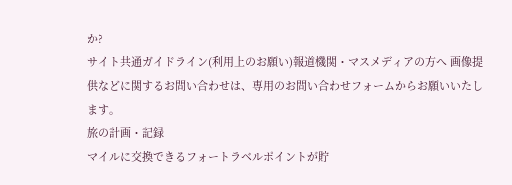か?
サイト共通ガイドライン(利用上のお願い)報道機関・マスメディアの方へ 画像提供などに関するお問い合わせは、専用のお問い合わせフォームからお願いいたします。
旅の計画・記録
マイルに交換できるフォートラベルポイントが貯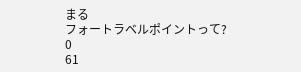まる
フォートラベルポイントって?
0
61